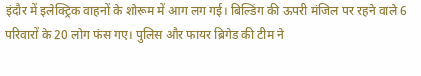इंदौर में इलेक्ट्रिक वाहनों के शोरूम में आग लग गई। बिल्डिंग की ऊपरी मंजिल पर रहने वाले 6 परिवारों के 20 लोग फंस गए। पुलिस और फायर ब्रिगेड की टीम ने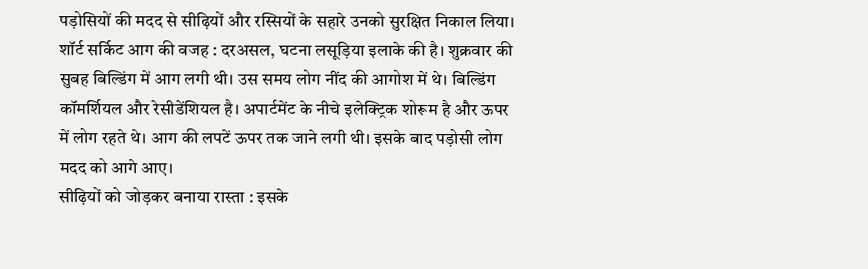पड़ोसियों की मदद से सीढ़ियों और रस्सियों के सहारे उनको सुरक्षित निकाल लिया।
शॉर्ट सर्किट आग की वजह : दरअसल, घटना लसूड़िया इलाके की है। शुक्रवार की सुबह बिल्डिंग में आग लगी थी। उस समय लोग नींद की आगोश में थे। बिल्डिंग कॉमर्शियल और रेसीडेंशियल है। अपार्टमेंट के नीचे इलेक्ट्रिक शोरूम है और ऊपर में लोग रहते थे। आग की लपटें ऊपर तक जाने लगी थी। इसके बाद पड़ोसी लोग मदद को आगे आए।
सीढ़ियों को जोड़कर बनाया रास्ता : इसके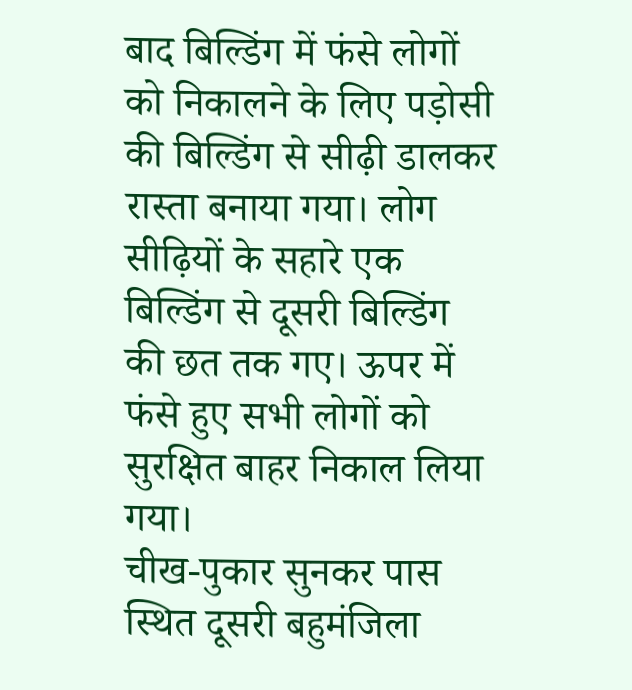बाद बिल्डिंग में फंसे लोगों को निकालने के लिए पड़ोसी की बिल्डिंग से सीढ़ी डालकर रास्ता बनाया गया। लोग सीढ़ियों के सहारे एक बिल्डिंग से दूसरी बिल्डिंग की छत तक गए। ऊपर में फंसे हुए सभी लोगों को सुरक्षित बाहर निकाल लिया गया।
चीख-पुकार सुनकर पास स्थित दूसरी बहुमंजिला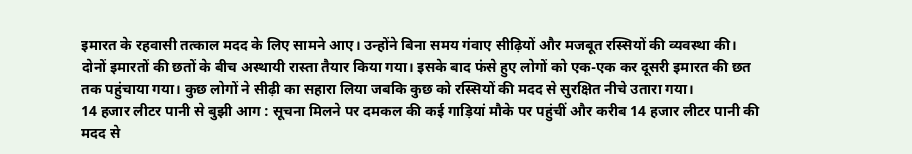इमारत के रहवासी तत्काल मदद के लिए सामने आए। उन्होंने बिना समय गंवाए सीढ़ियों और मजबूत रस्सियों की व्यवस्था की। दोनों इमारतों की छतों के बीच अस्थायी रास्ता तैयार किया गया। इसके बाद फंसे हुए लोगों को एक-एक कर दूसरी इमारत की छत तक पहुंचाया गया। कुछ लोगों ने सीढ़ी का सहारा लिया जबकि कुछ को रस्सियों की मदद से सुरक्षित नीचे उतारा गया।
14 हजार लीटर पानी से बुझी आग : सूचना मिलने पर दमकल की कई गाड़ियां मौके पर पहुंचीं और करीब 14 हजार लीटर पानी की मदद से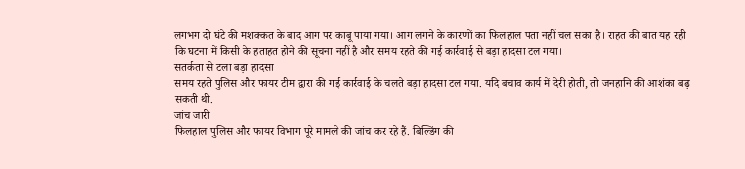लगभग दो घंटे की मशक्कत के बाद आग पर काबू पाया गया। आग लगने के कारणों का फिलहाल पता नहीं चल सका है। राहत की बात यह रही कि घटना में किसी के हताहत होने की सूचना नहीं है और समय रहते की गई कार्रवाई से बड़ा हादसा टल गया।
सतर्कता से टला बड़ा हादसा
समय रहते पुलिस और फायर टीम द्वारा की गई कार्रवाई के चलते बड़ा हादसा टल गया. यदि बचाव कार्य में देरी होती, तो जनहानि की आशंका बढ़ सकती थी.
जांच जारी
फिलहाल पुलिस और फायर विभाग पूरे मामले की जांच कर रहे हैं. बिल्डिंग की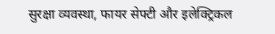सुरक्षा व्यवस्था, फायर सेफ्टी और इलेक्ट्रिकल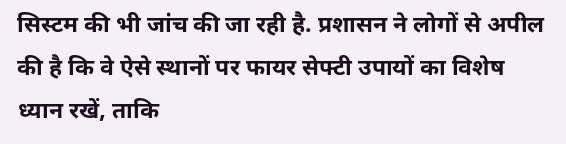सिस्टम की भी जांच की जा रही है. प्रशासन ने लोगों से अपील की है कि वे ऐसे स्थानों पर फायर सेफ्टी उपायों का विशेष ध्यान रखें, ताकि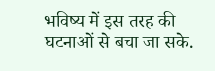भविष्य में इस तरह की घटनाओं से बचा जा सके.